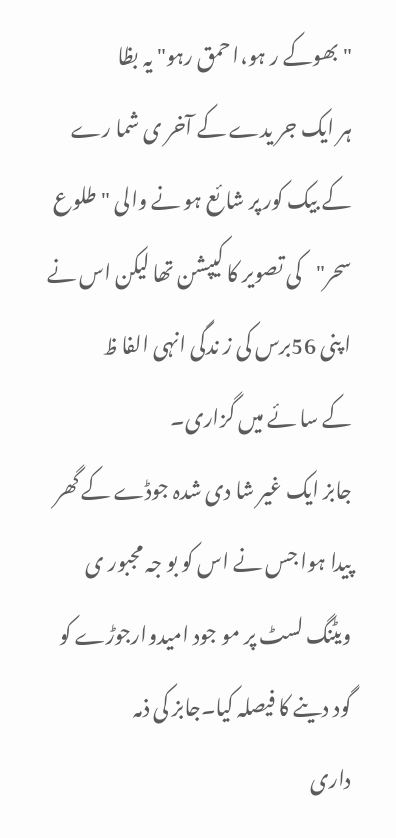"بھوکے ر ہو،ا حمق رہو" یہ بظا
ہر ایک جر یدے کے آخر ی شما رے کے بیک کور پر شا ئع ہو نے والی "طلوع
سحر"کی تصویر کا کیپشن تھا لیکن اس نے ا پنی 56برس کی ز ندگی انہی الفا ظ
کے سا ئے میں گزاری۔
جابز ایک غیر شا دی شدہ جوڈے کے گھر پیدا ہوا جس نے اس کو بو جہ مجبور ی
ویٹنگ لسٹ پر مو جود امیدوارجوڑے کو گود دینے کا فیصلہ کیا۔جابز کی ذمہ
داری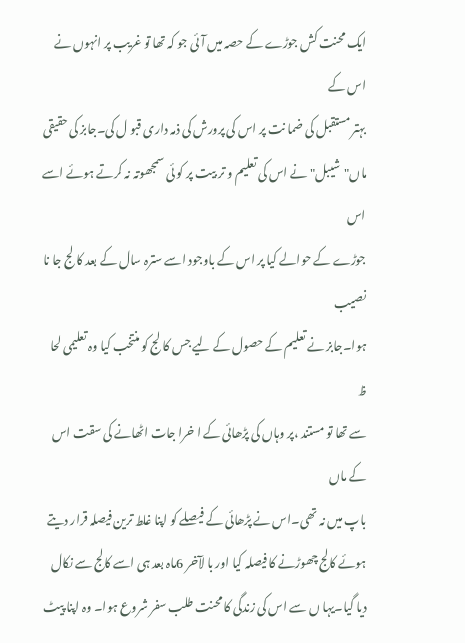ایک محنت کش جوڑے کے حصہ میں آئی جو کہ تھا تو غریب پر انہوں نے اس کے
بہتر مستقبل کی ضما نت پر اس کی پرورش کی ذمہ داری قبو ل کی۔جابز کی حقیقی
ماں"شیبل"نے اس کی تعلیم و تر بیت پر کو ئی سمجھوتہ نہ کرتے ہوئے اسے اس
جوڑے کے حوالے کیا پر اس کے باوجود اسے سترہ سال کے بعد کا لج جا نا نصیب
ہوا۔جابز نے تعلیم کے حصول کے لیے جس کا لج کو منتخب کیا وہ تعلیمی لحا ظ
سے تھا تو مستند ،پر وہاں کی پڑھائی کے ا خرا جات اٹھانے کی سقت اس کے ماں
باپ میں نہ تھی۔اس نے پڑھائی کے فیصلے کو اپنا غلط ترین فیصلہ قرار دیتے
ہوئے کالج چھوڑنے کا فیصلہ کیا اور با لآخر 6ماہ بعد ہی اسے کالج سے نکال
دیا گیا۔یہا ں سے اس کی زندگی کا محنت طلب سفر شروع ہوا۔ وہ اپنا پیٹ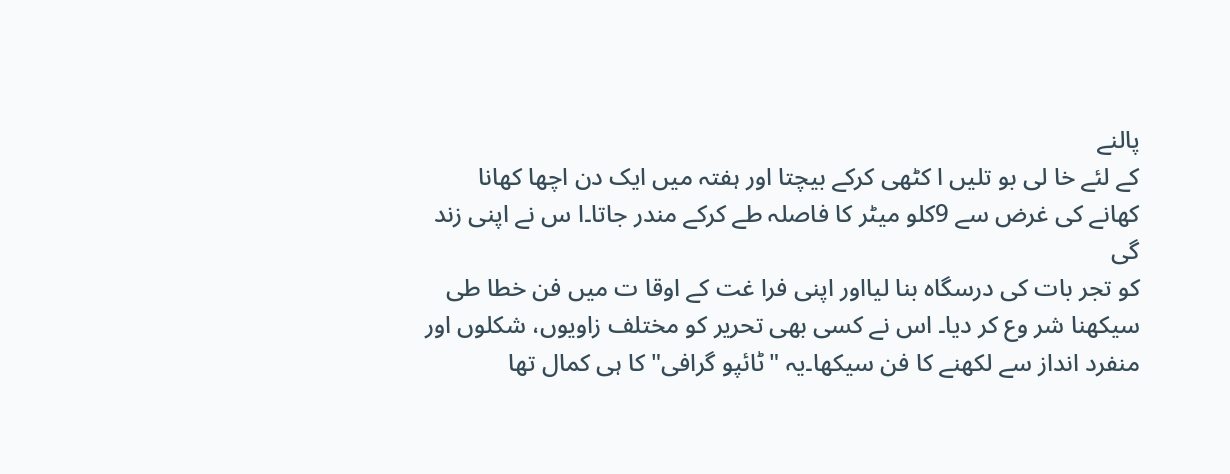پالنے
کے لئے خا لی بو تلیں ا کٹھی کرکے بیچتا اور ہفتہ میں ایک دن اچھا کھانا
کھانے کی غرض سے 9کلو میٹر کا فاصلہ طے کرکے مندر جاتا۔ا س نے اپنی زند گی
کو تجر بات کی درسگاہ بنا لیااور اپنی فرا غت کے اوقا ت میں فن خطا طی
سیکھنا شر وع کر دیا۔ اس نے کسی بھی تحریر کو مختلف زاویوں، شکلوں اور
منفرد انداز سے لکھنے کا فن سیکھا۔یہ "ٹائپو گرافی"کا ہی کمال تھا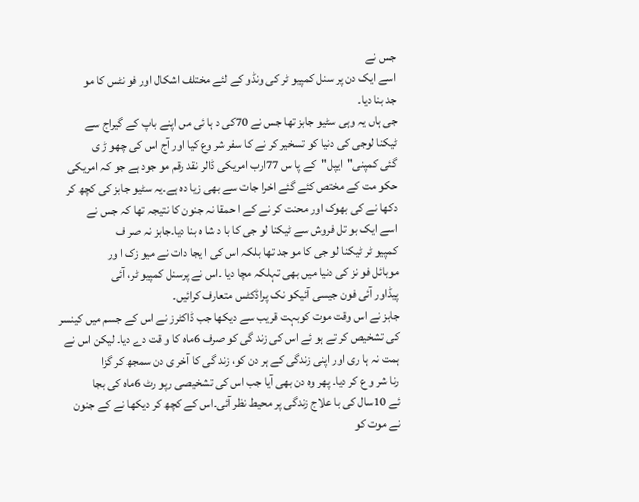جس نے
اسے ایک دن پر سنل کمپیو ٹر کی ونڈو کے لئے مختلف اشکال اور فو نٹس کا مو
جد بنا دیا۔
جی ہاں یہ وہی سٹیو جابز تھا جس نے 70کی د ہا ئی مں اپنے باپ کے گیراج سے
ٹیکنا لوجی کی دنیا کو تسخیر کر نے کا سفر شر وع کیا اور آج اس کی چھو ڑ ی
گئی کمپنی"ایپل"کے پا س 77ارب امریکی ڈالر نقد رقم مو جود ہے جو کہ امریکی
حکو مت کے مختص کئے گئے اخرا جات سے بھی زیا دہ ہے۔یہ سٹیو جابز کی کچھ کر
دکھا نے کی بھوک اور محنت کر نے کے ا حمقا نہ جنون کا نتیجہ تھا کہ جس نے
اسے ایک بو تل فروش سے ٹیکنا لو جی کا با د شا ہ بنا دیا۔جابز نہ صر ف
کمپیو ٹر ٹیکنا لو جی کا مو جد تھا بلکہ اس کی ا یجا دات نے میو زک ا ور
موبائل فو نز کی دنیا میں بھی تہلکہ مچا دیا ۔اس نے پرسنل کمپیو ٹر، آئی
پیڈاور آئی فون جیسی آئیکو نک پراڈکٹس متعارف کرائیں۔
جابز نے اس وقت موت کوبہت قریب سے دیکھا جب ڈاکٹرز نے اس کے جسم میں کینسر
کی تشخیص کر تے ہو ئے اس کی زند گی کو صرف 6ماہ کا و قت دے دیا۔ لیکن اس نے
ہمت نہ ہا ری اور اپنی زندگی کے ہر دن کو، زند گی کا آخر ی دن سمجھ کر گزا
رنا شر و ع کر دیا۔ پھر وہ دن بھی آیا جب اس کی تشخیصی رپو رٹ 6ماہ کی بجا
ئے 10سال کی با علاج زندگی پر محیط نظر آئی۔اس کے کچھ کر دیکھا نے کے جنون
نے موت کو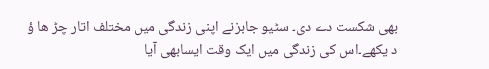بھی شکست دے دی۔ سٹیو جابزنے اپنی زندگی میں مختلف اتار چڑ ھا ؤ
د یکھے۔اس کی زندگی میں ایک وقت ایسابھی آیا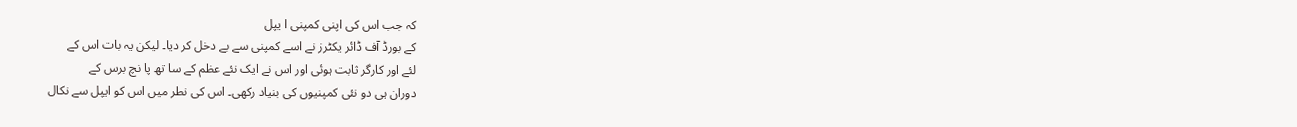کہ جب اس کی اپنی کمپنی ا یپل
کے بورڈ آف ڈائر یکٹرز نے اسے کمپنی سے بے دخل کر دیا۔ لیکن یہ بات اس کے
لئے اور کارگر ثابت ہوئی اور اس نے ایک نئے عظم کے سا تھ پا نچ برس کے
دوران ہی دو نئی کمپنیوں کی بنیاد رکھی۔ اس کی نطر میں اس کو ایپل سے نکال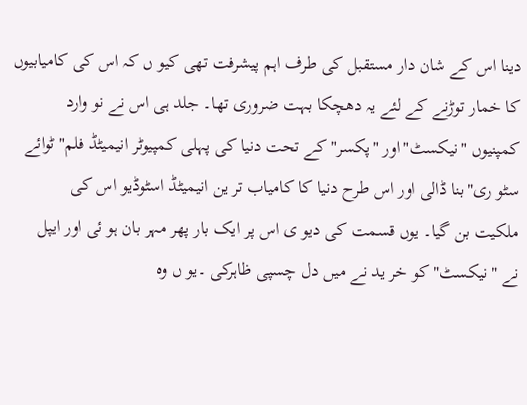دینا اس کے شان دار مستقبل کی طرف اہم پیشرفت تھی کیو ں کہ اس کی کامیابیوں
کا خمار توڑنے کے لئے یہ دھچکا بہت ضروری تھا۔ جلد ہی اس نے نو وارد
کمپنیوں "نیکسٹ"اور "پکسر"کے تحت دنیا کی پہلی کمپیوٹر انیمیٹڈ فلم"ٹوائے
سٹو ری"بنا ڈالی اور اس طرح دنیا کا کامیاب تر ین انیمیٹڈ اسٹوڈیو اس کی
ملکیت بن گیا۔ یوں قسمت کی دیو ی اس پر ایک بار پھر مہر بان ہو ئی اور ایپل
نے "نیکسٹ"کو خر ید نے میں دل چسپی ظاہرکی ۔یو ں وہ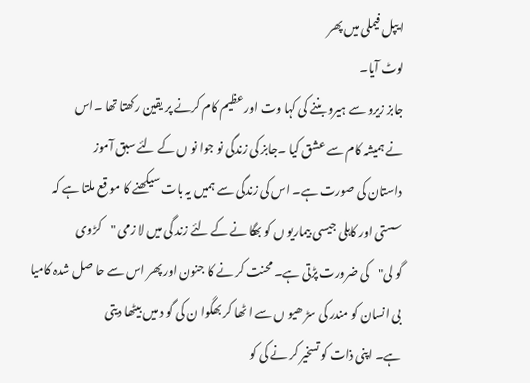ا یپل فیملی میں پھر
لوٹ آیا۔
جابز زیرو سے ہیرو بننے کی کہا وت اور عظیم کام کرنے پر یقین رکھتا تھا ۔اس
نے ہمیشہ کام سے عشق کیا ۔جابز کی زندگی نو جوا نو ں کے لئے سبق آموز
داستان کی صورت ہے۔ اس کی زندگی سے ہمیں یہ بات سیکھنے کا مو قع ملتا ہے کہ
سستی اور کاہلی جیسی بیماریو ں کو بھگا نے کے لئے زند گی میں لا زمی "کڑوی
گو لی"کی ضرورت پڑتی ہے۔ محنت کر نے کا جنون اور پھر اس سے حا صل شدہ کامیا
بی انسان کو مندر کی سڑ ھیو ں سے ا ٹھا کر بھگوا ن کی گو د میں بیٹھا دیتی
ہے۔ اپنی ذات کو تسخیر کر نے کی کو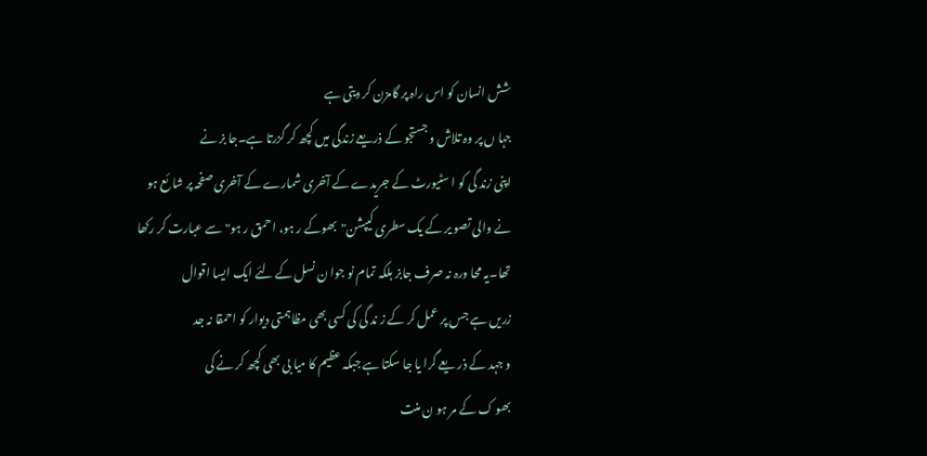شش انسان کو اس راہ پر گامزن کر دیتی ہے
جہا ں پر وہ تلاش و جستجو کے ذریعے زندگی میں کچھ کر گزرتا ہے۔جا بز نے
اپنی زند گی کو ا سٹیورٹ کے جریدے کے آخری شمارے کے آخری صفحہ پر شا ئع ہو
نے والی تصو یر کے یک سطری کیپشن"بھوکے ر ہو، ا حمق ر ہو"سے عبارت کر رکھا
تھا۔یہ محا ورہ نہ صرف جابز بلکہ تمام نو جوا ن نسل کے لئے ایک ایسا اقوال
زریں ہے جس پر عمل کر کے ز ند گی کی کسی بھی مظاہمتی دیوار کو احمقا نہ جد
و جہد کے ذر یعے گرا یا جا سکتا ہے جبکہ عظیم کا میا بی بھی کچھ کر نے کی
بھو ک کے مر ہو ن منت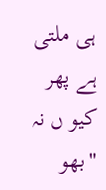ہی ملتی ہے پھر کیو ں نہ
"بھو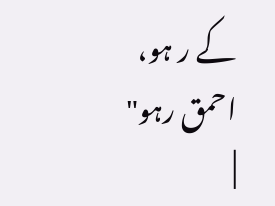کے ر ہو، احمق رہو" |